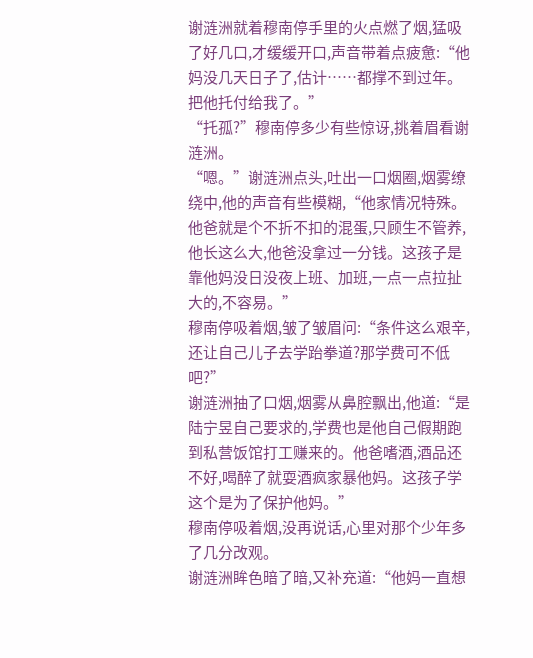谢涟洲就着穆南停手里的火点燃了烟,猛吸了好几口,才缓缓开口,声音带着点疲惫:“他妈没几天日子了,估计……都撑不到过年。把他托付给我了。”
“托孤?”穆南停多少有些惊讶,挑着眉看谢涟洲。
“嗯。”谢涟洲点头,吐出一口烟圈,烟雾缭绕中,他的声音有些模糊,“他家情况特殊。他爸就是个不折不扣的混蛋,只顾生不管养,他长这么大,他爸没拿过一分钱。这孩子是靠他妈没日没夜上班、加班,一点一点拉扯大的,不容易。”
穆南停吸着烟,皱了皱眉问:“条件这么艰辛,还让自己儿子去学跆拳道?那学费可不低吧?”
谢涟洲抽了口烟,烟雾从鼻腔飘出,他道:“是陆宁昱自己要求的,学费也是他自己假期跑到私营饭馆打工赚来的。他爸嗜酒,酒品还不好,喝醉了就耍酒疯家暴他妈。这孩子学这个是为了保护他妈。”
穆南停吸着烟,没再说话,心里对那个少年多了几分改观。
谢涟洲眸色暗了暗,又补充道:“他妈一直想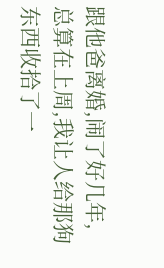跟他爸离婚,闹了好几年,总算在上周,我让人给那狗东西收拾了一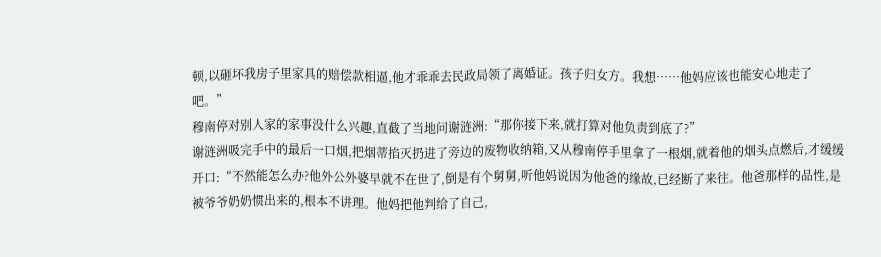顿,以砸坏我房子里家具的赔偿款相逼,他才乖乖去民政局领了离婚证。孩子归女方。我想……他妈应该也能安心地走了吧。”
穆南停对别人家的家事没什么兴趣,直截了当地问谢涟洲:“那你接下来,就打算对他负责到底了?”
谢涟洲吸完手中的最后一口烟,把烟蒂掐灭扔进了旁边的废物收纳箱,又从穆南停手里拿了一根烟,就着他的烟头点燃后,才缓缓开口:“不然能怎么办?他外公外婆早就不在世了,倒是有个舅舅,听他妈说因为他爸的缘故,已经断了来往。他爸那样的品性,是被爷爷奶奶惯出来的,根本不讲理。他妈把他判给了自己,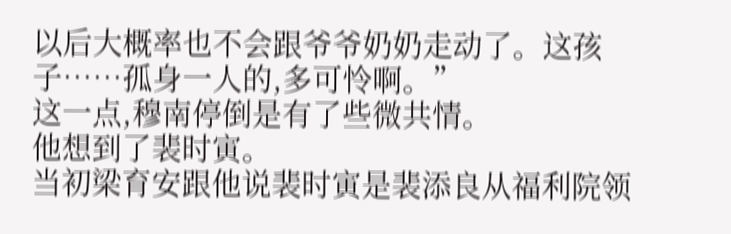以后大概率也不会跟爷爷奶奶走动了。这孩子……孤身一人的,多可怜啊。”
这一点,穆南停倒是有了些微共情。
他想到了裴时寅。
当初梁育安跟他说裴时寅是裴添良从福利院领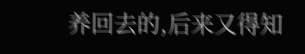养回去的,后来又得知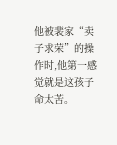他被裴家“卖子求荣”的操作时,他第一感觉就是这孩子命太苦。